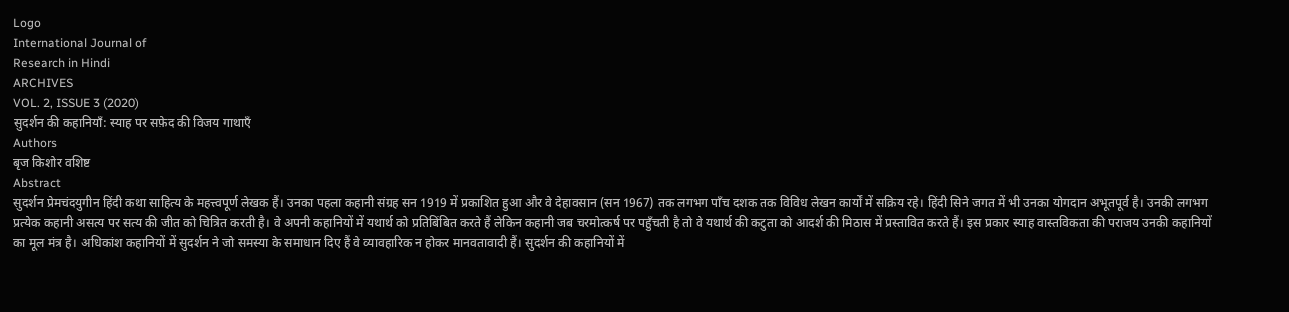Logo
International Journal of
Research in Hindi
ARCHIVES
VOL. 2, ISSUE 3 (2020)
सुदर्शन की कहानियाँ: स्याह पर सफ़ेद की विजय गाथाएँ
Authors
बृज किशोर वशिष्ट
Abstract
सुदर्शन प्रेमचंदयुगीन हिंदी कथा साहित्य के महत्त्वपूर्ण लेखक हैं। उनका पहला कहानी संग्रह सन 1919 में प्रकाशित हुआ और वे देहावसान (सन 1967) तक लगभग पाँच दशक तक विविध लेखन कार्यों में सक्रिय रहे। हिंदी सिने जगत में भी उनका योगदान अभूतपूर्व है। उनकी लगभग प्रत्येक कहानी असत्य पर सत्य की जीत को चित्रित करती है। वे अपनी कहानियों में यथार्थ को प्रतिबिंबित करते हैं लेकिन कहानी जब चरमोत्कर्ष पर पहुँचती है तो वे यथार्थ की कटुता को आदर्श की मिठास में प्रस्तावित करते हैं। इस प्रकार स्याह वास्तविकता की पराजय उनकी कहानियों का मूल मंत्र है। अधिकांश कहानियों में सुदर्शन ने जो समस्या के समाधान दिए हैं वे व्यावहारिक न होकर मानवतावादी हैं। सुदर्शन की कहानियों में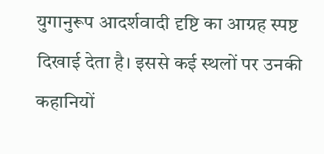युगानुरूप आदर्शवादी दृष्टि का आग्रह स्पष्ट दिखाई देता है। इससे कई स्थलों पर उनकी कहानियों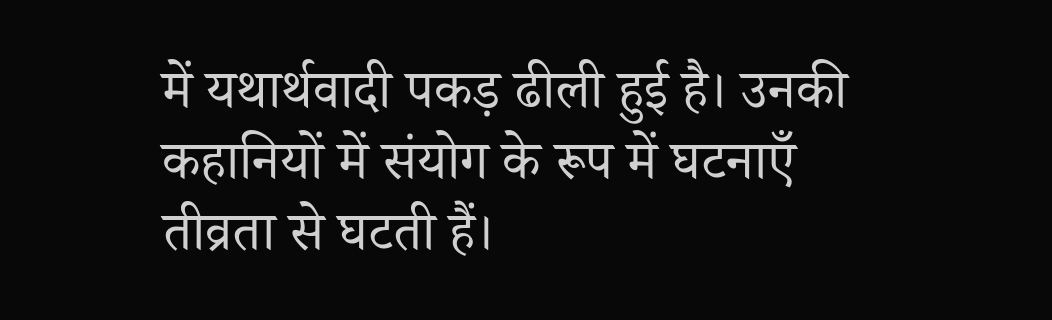में यथार्थवादी पकड़ ढीली हुई है। उनकी कहानियों में संयोग के रूप में घटनाएँ तीव्रता से घटती हैं।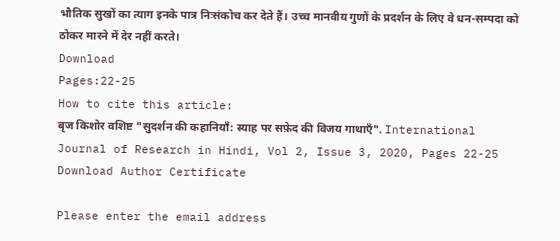भौतिक सुखों का त्याग इनके पात्र निःसंकोच कर देते हैं। उच्च मानवीय गुणों के प्रदर्शन के लिए वे धन-सम्पदा को ठोकर मारने में देर नहीं करते।
Download
Pages:22-25
How to cite this article:
बृज किशोर वशिष्ट "सुदर्शन की कहानियाँ: स्याह पर सफ़ेद की विजय गाथाएँ". International Journal of Research in Hindi, Vol 2, Issue 3, 2020, Pages 22-25
Download Author Certificate

Please enter the email address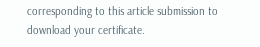corresponding to this article submission to download your certificate.